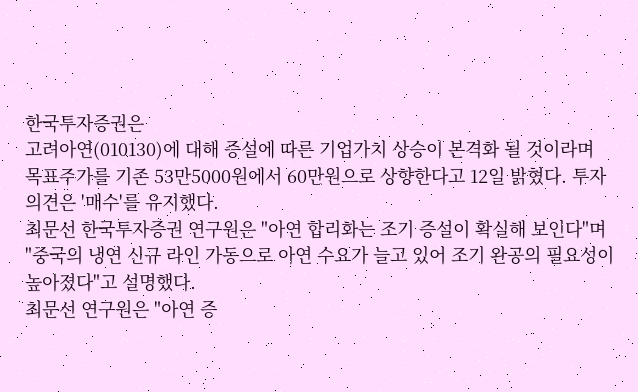한국투자증권은
고려아연(010130)에 대해 증설에 따른 기업가치 상승이 본격화 될 것이라며 목표주가를 기존 53만5000원에서 60만원으로 상향한다고 12일 밝혔다. 투자의견은 '매수'를 유지했다.
최문선 한국투자증권 연구원은 "아연 합리화는 조기 증설이 확실해 보인다"며 "중국의 냉연 신규 라인 가동으로 아연 수요가 늘고 있어 조기 완공의 필요성이 높아졌다"고 설명했다.
최문선 연구원은 "아연 증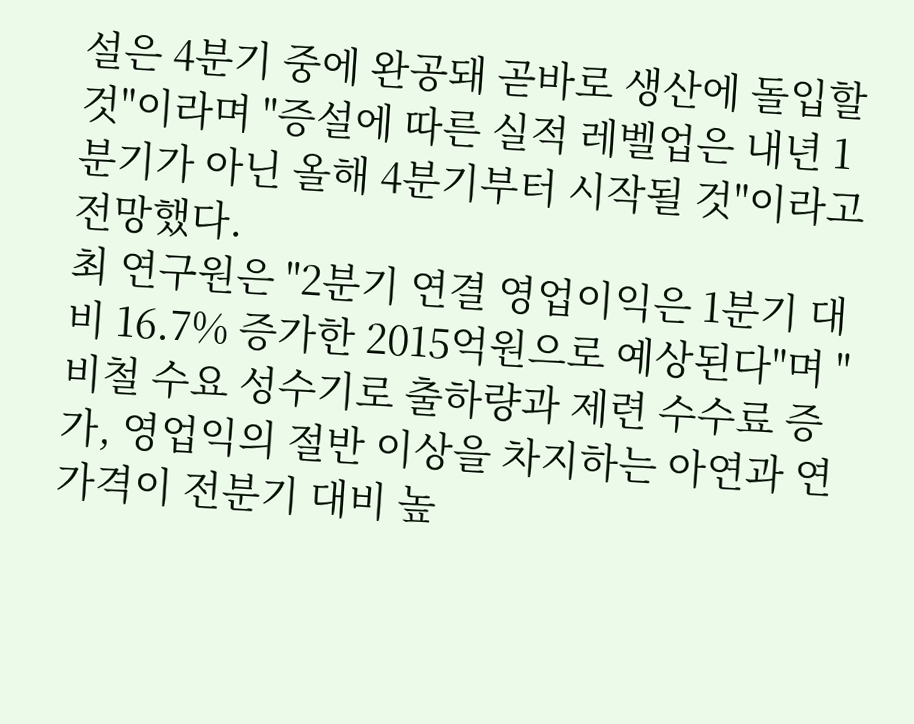설은 4분기 중에 완공돼 곧바로 생산에 돌입할 것"이라며 "증설에 따른 실적 레벨업은 내년 1분기가 아닌 올해 4분기부터 시작될 것"이라고 전망했다.
최 연구원은 "2분기 연결 영업이익은 1분기 대비 16.7% 증가한 2015억원으로 예상된다"며 "비철 수요 성수기로 출하량과 제련 수수료 증가, 영업익의 절반 이상을 차지하는 아연과 연 가격이 전분기 대비 높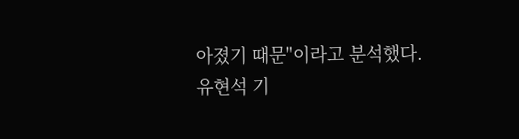아졌기 때문"이라고 분석했다.
유현석 기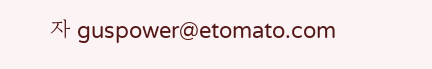자 guspower@etomato.com